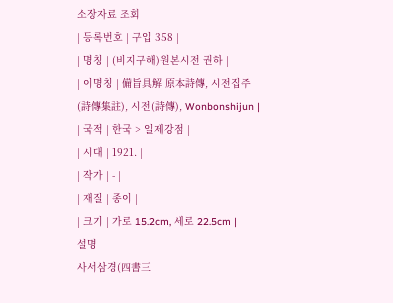소장자료 조회
| 등록번호 | 구입 358 |
| 명칭 | (비지구해)원본시전 권하 |
| 이명칭 | 備旨具解 原本詩傳, 시전집주(詩傳集註), 시전(詩傳), Wonbonshijun |
| 국적 | 한국 > 일제강점 |
| 시대 | 1921. |
| 작가 | - |
| 재질 | 종이 |
| 크기 | 가로 15.2cm, 세로 22.5cm |
설명
사서삼경(四書三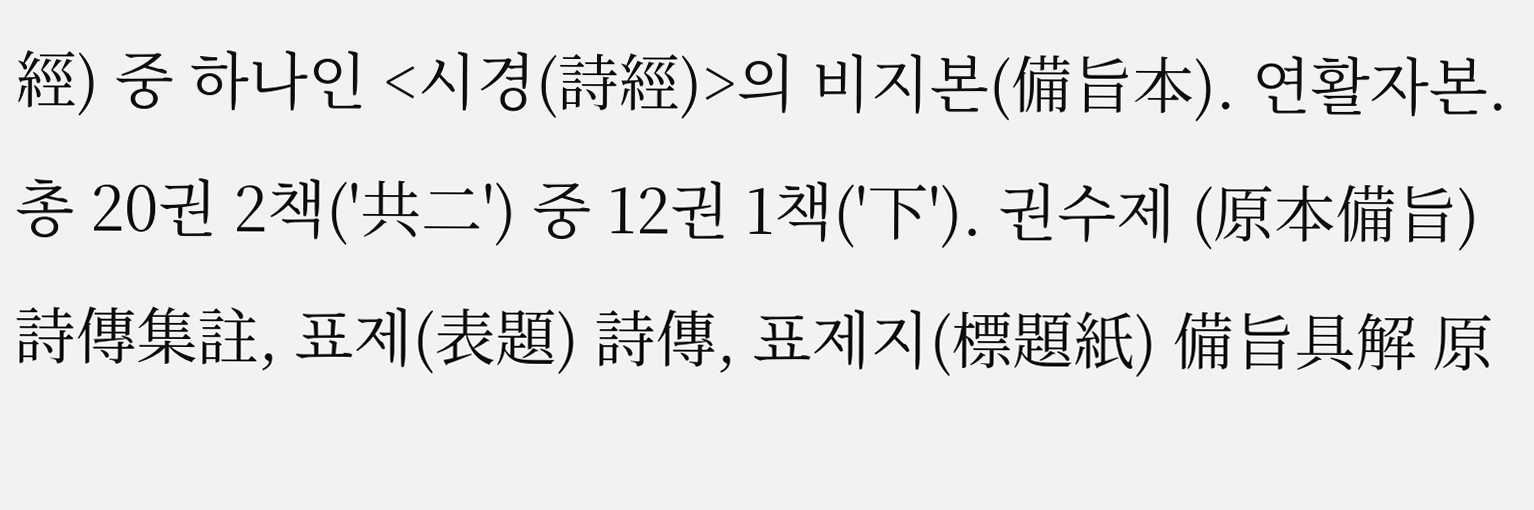經) 중 하나인 <시경(詩經)>의 비지본(備旨本). 연활자본. 총 20권 2책('共二') 중 12권 1책('下'). 권수제 (原本備旨)詩傳集註, 표제(表題) 詩傳, 표제지(標題紙) 備旨具解 原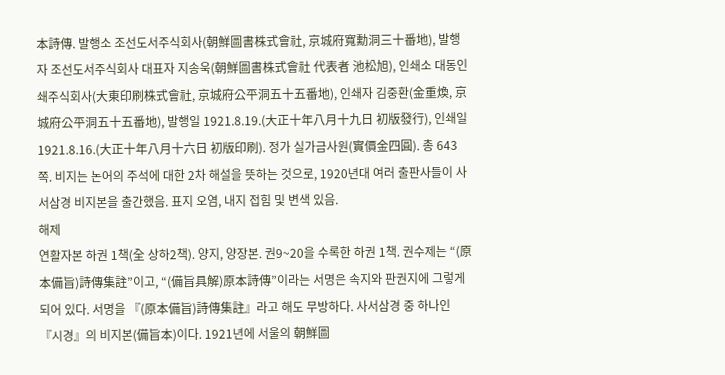本詩傳. 발행소 조선도서주식회사(朝鮮圖書株式會社, 京城府寬勳洞三十番地), 발행자 조선도서주식회사 대표자 지송욱(朝鮮圖書株式會社 代表者 池松旭), 인쇄소 대동인쇄주식회사(大東印刷株式會社, 京城府公平洞五十五番地), 인쇄자 김중환(金重煥, 京城府公平洞五十五番地), 발행일 1921.8.19.(大正十年八月十九日 初版發行), 인쇄일 1921.8.16.(大正十年八月十六日 初版印刷). 정가 실가금사원(實價金四圓). 총 643쪽. 비지는 논어의 주석에 대한 2차 해설을 뜻하는 것으로, 1920년대 여러 출판사들이 사서삼경 비지본을 출간했음. 표지 오염, 내지 접힘 및 변색 있음.
해제
연활자본 하권 1책(全 상하2책). 양지, 양장본. 권9~20을 수록한 하권 1책. 권수제는 “(原本備旨)詩傳集註”이고, “(備旨具解)原本詩傳”이라는 서명은 속지와 판권지에 그렇게 되어 있다. 서명을 『(原本備旨)詩傳集註』라고 해도 무방하다. 사서삼경 중 하나인 『시경』의 비지본(備旨本)이다. 1921년에 서울의 朝鮮圖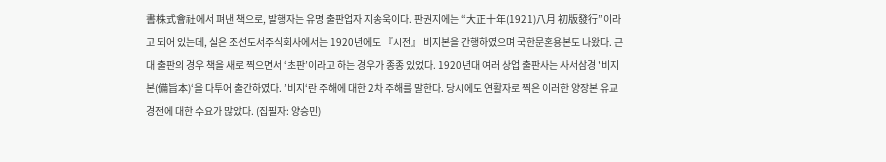書株式會社에서 펴낸 책으로, 발행자는 유명 출판업자 지송욱이다. 판권지에는 “大正十年(1921)八月 初版發行”이라고 되어 있는데, 실은 조선도서주식회사에서는 1920년에도 『시전』 비지본을 간행하였으며 국한문혼용본도 나왔다. 근대 출판의 경우 책을 새로 찍으면서 ‘초판’이라고 하는 경우가 종종 있었다. 1920년대 여러 상업 출판사는 사서삼경 '비지본(備旨本)‘을 다투어 출간하였다. ’비지‘란 주해에 대한 2차 주해를 말한다. 당시에도 연활자로 찍은 이러한 양장본 유교 경전에 대한 수요가 많았다. (집필자: 양승민)